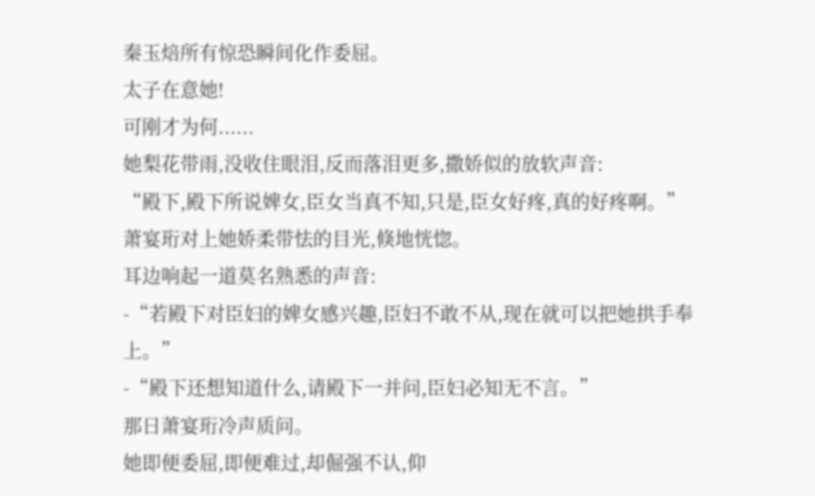秦玉焙所有惊恐瞬间化作委屈。
太子在意她!
可刚才为何......
她梨花带雨,没收住眼泪,反而落泪更多,撒娇似的放软声音:
“殿下,殿下所说婢女,臣女当真不知,只是,臣女好疼,真的好疼啊。”
萧宴珩对上她娇柔带怯的目光,倏地恍惚。
耳边响起一道莫名熟悉的声音:
-“若殿下对臣妇的婢女感兴趣,臣妇不敢不从,现在就可以把她拱手奉上。”
-“殿下还想知道什么,请殿下一并问,臣妇必知无不言。”
那日萧宴珩冷声质问。
她即便委屈,即便难过,却倔强不认,仰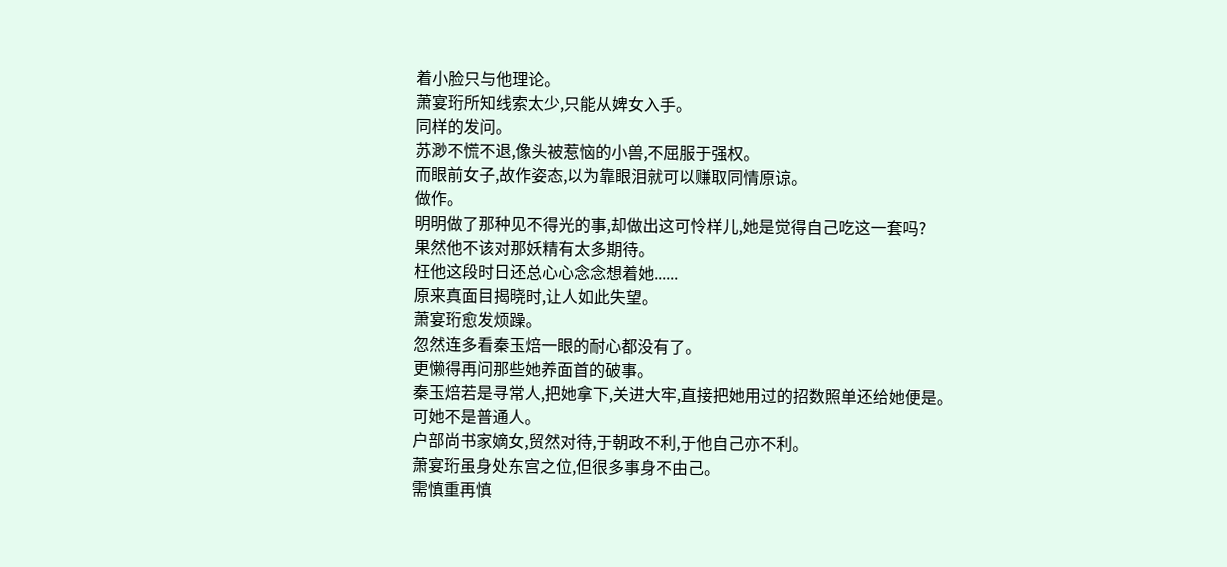着小脸只与他理论。
萧宴珩所知线索太少,只能从婢女入手。
同样的发问。
苏渺不慌不退,像头被惹恼的小兽,不屈服于强权。
而眼前女子,故作姿态,以为靠眼泪就可以赚取同情原谅。
做作。
明明做了那种见不得光的事,却做出这可怜样儿,她是觉得自己吃这一套吗?
果然他不该对那妖精有太多期待。
枉他这段时日还总心心念念想着她......
原来真面目揭晓时,让人如此失望。
萧宴珩愈发烦躁。
忽然连多看秦玉焙一眼的耐心都没有了。
更懒得再问那些她养面首的破事。
秦玉焙若是寻常人,把她拿下,关进大牢,直接把她用过的招数照单还给她便是。
可她不是普通人。
户部尚书家嫡女,贸然对待,于朝政不利,于他自己亦不利。
萧宴珩虽身处东宫之位,但很多事身不由己。
需慎重再慎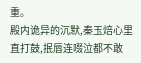重。
殿内诡异的沉默,秦玉焙心里直打鼓,抿唇连啜泣都不敢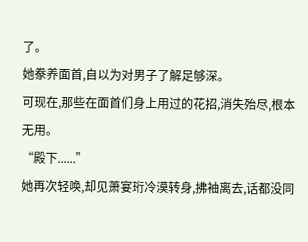了。
她豢养面首,自以为对男子了解足够深。
可现在,那些在面首们身上用过的花招,消失殆尽,根本无用。
“殿下......”
她再次轻唤,却见萧宴珩冷漠转身,拂袖离去,话都没同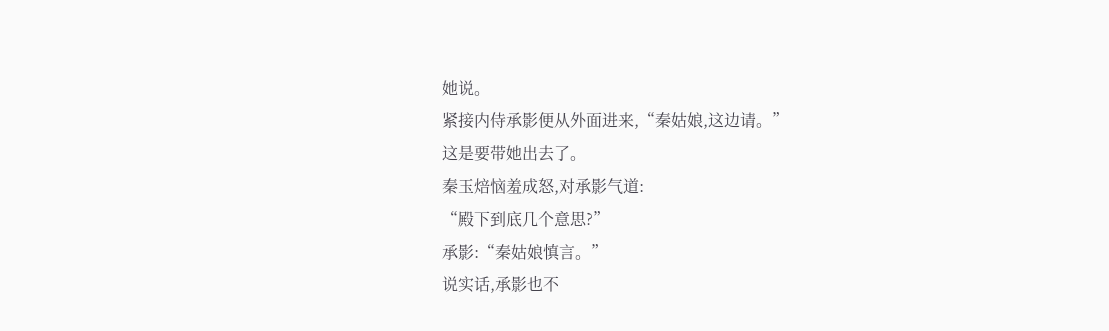她说。
紧接内侍承影便从外面进来,“秦姑娘,这边请。”
这是要带她出去了。
秦玉焙恼羞成怒,对承影气道:
“殿下到底几个意思?”
承影:“秦姑娘慎言。”
说实话,承影也不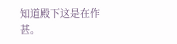知道殿下这是在作甚。